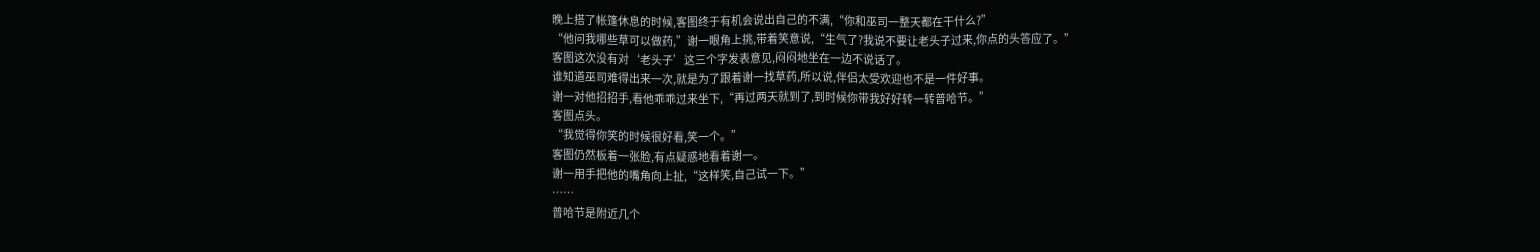晚上搭了帐篷休息的时候,客图终于有机会说出自己的不满,“你和巫司一整天都在干什么?”
“他问我哪些草可以做药,”谢一眼角上挑,带着笑意说,“生气了?我说不要让老头子过来,你点的头答应了。”
客图这次没有对‘老头子’这三个字发表意见,闷闷地坐在一边不说话了。
谁知道巫司难得出来一次,就是为了跟着谢一找草药,所以说,伴侣太受欢迎也不是一件好事。
谢一对他招招手,看他乖乖过来坐下,“再过两天就到了,到时候你带我好好转一转普哈节。”
客图点头。
“我觉得你笑的时候很好看,笑一个。”
客图仍然板着一张脸,有点疑惑地看着谢一。
谢一用手把他的嘴角向上扯,“这样笑,自己试一下。”
……
普哈节是附近几个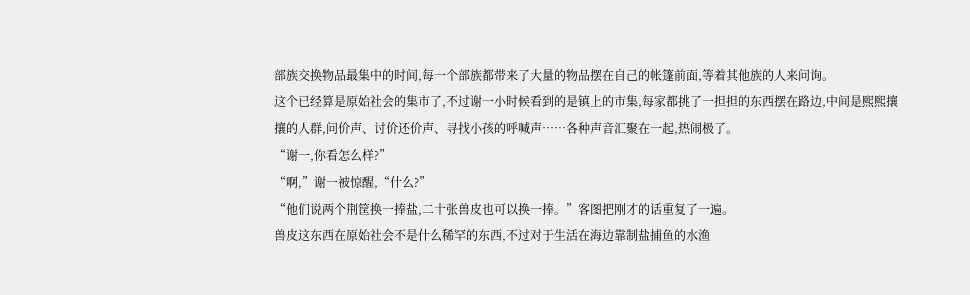部族交换物品最集中的时间,每一个部族都带来了大量的物品摆在自己的帐篷前面,等着其他族的人来问询。
这个已经算是原始社会的集市了,不过谢一小时候看到的是镇上的市集,每家都挑了一担担的东西摆在路边,中间是熙熙攘攘的人群,问价声、讨价还价声、寻找小孩的呼喊声……各种声音汇聚在一起,热闹极了。
“谢一,你看怎么样?”
“啊,”谢一被惊醒,“什么?”
“他们说两个荆筐换一捧盐,二十张兽皮也可以换一捧。”客图把刚才的话重复了一遍。
兽皮这东西在原始社会不是什么稀罕的东西,不过对于生活在海边靠制盐捕鱼的水渔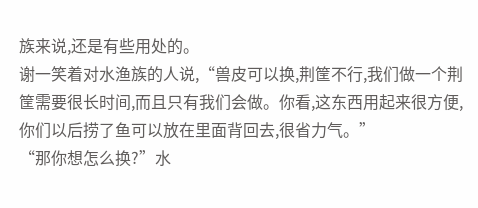族来说,还是有些用处的。
谢一笑着对水渔族的人说,“兽皮可以换,荆筐不行,我们做一个荆筐需要很长时间,而且只有我们会做。你看,这东西用起来很方便,你们以后捞了鱼可以放在里面背回去,很省力气。”
“那你想怎么换?”水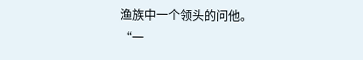渔族中一个领头的问他。
“一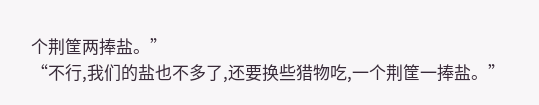个荆筐两捧盐。”
“不行,我们的盐也不多了,还要换些猎物吃,一个荆筐一捧盐。”